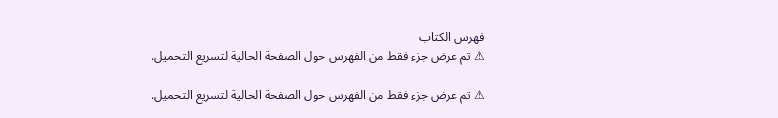فهرس الكتاب
⚠ تم عرض جزء فقط من الفهرس حول الصفحة الحالية لتسريع التحميل.

⚠ تم عرض جزء فقط من الفهرس حول الصفحة الحالية لتسريع التحميل.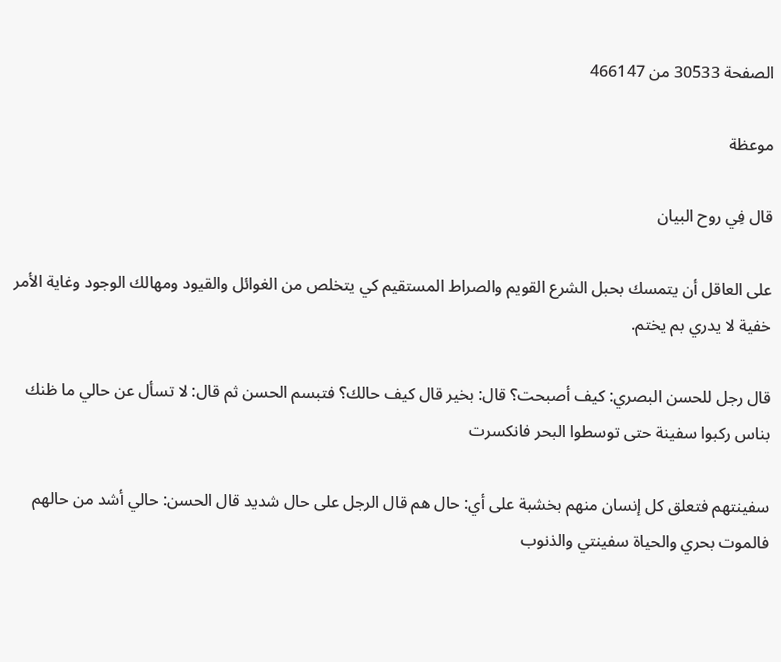الصفحة 30533 من 466147

موعظة

قال فِي روح البيان

على العاقل أن يتمسك بحبل الشرع القويم والصراط المستقيم كي يتخلص من الغوائل والقيود ومهالك الوجود وغاية الأمر خفية لا يدري بم يختم.

قال رجل للحسن البصري: كيف أصبحت؟ قال: بخير قال كيف حالك؟ فتبسم الحسن ثم قال: لا تسأل عن حالي ما ظنك بناس ركبوا سفينة حتى توسطوا البحر فانكسرت

سفينتهم فتعلق كل إنسان منهم بخشبة على أي: حال هم قال الرجل على حال شديد قال الحسن: حالي أشد من حالهم فالموت بحري والحياة سفينتي والذنوب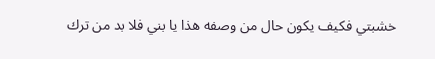خشبتي فكيف يكون حال من وصفه هذا يا بني فلا بد من ترك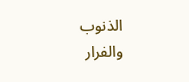الذنوب والفرار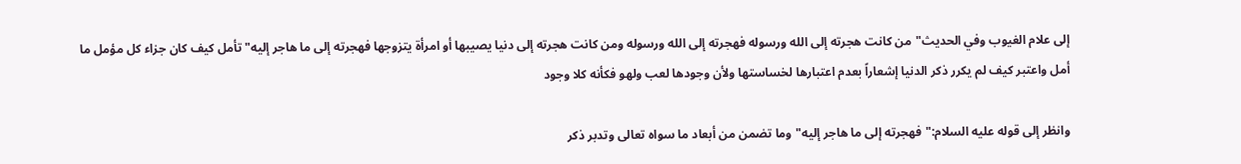إلى علام الغيوب وفي الحديث"من كانت هجرته إلى الله ورسوله فهجرته إلى الله ورسوله ومن كانت هجرته إلى دنيا يصيبها أو امرأة يتزوجها فهجرته إلى ما هاجر إليه"تأمل كيف كان جزاء كل مؤمل ما أمل واعتبر كيف لم يكرر ذكر الدنيا إشعاراً بعدم اعتبارها لخساستها ولأن وجودها لعب ولهو فكأنه كلا وجود

وانظر إلى قوله عليه السلام:"فهجرته إلى ما هاجر إليه"وما تضمن من أبعاد ما سواه تعالى وتدبر ذكر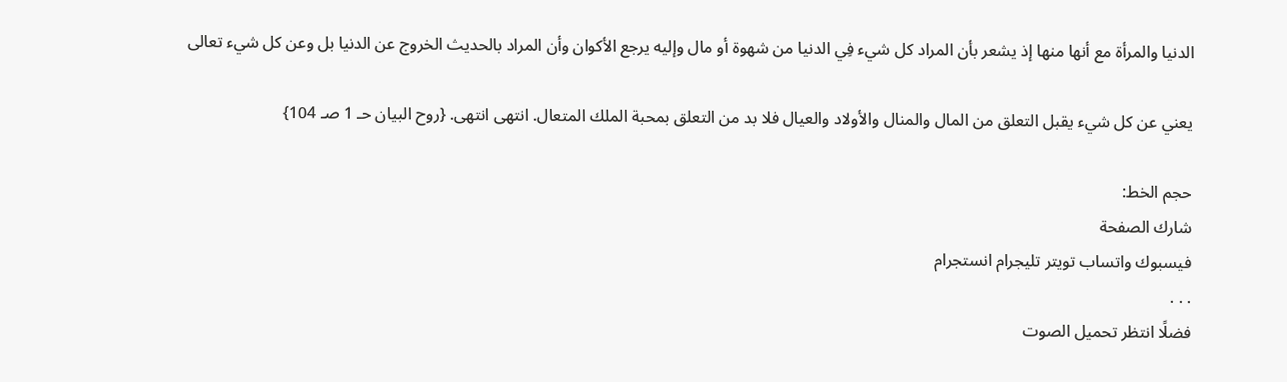الدنيا والمرأة مع أنها منها إذ يشعر بأن المراد كل شيء فِي الدنيا من شهوة أو مال وإليه يرجع الأكوان وأن المراد بالحديث الخروج عن الدنيا بل وعن كل شيء تعالى

يعني عن كل شيء يقبل التعلق من المال والمنال والأولاد والعيال فلا بد من التعلق بمحبة الملك المتعال. انتهى انتهى. {روح البيان حـ 1 صـ 104}

حجم الخط:
شارك الصفحة
فيسبوك واتساب تويتر تليجرام انستجرام
. . .
فضلًا انتظر تحميل الصوت